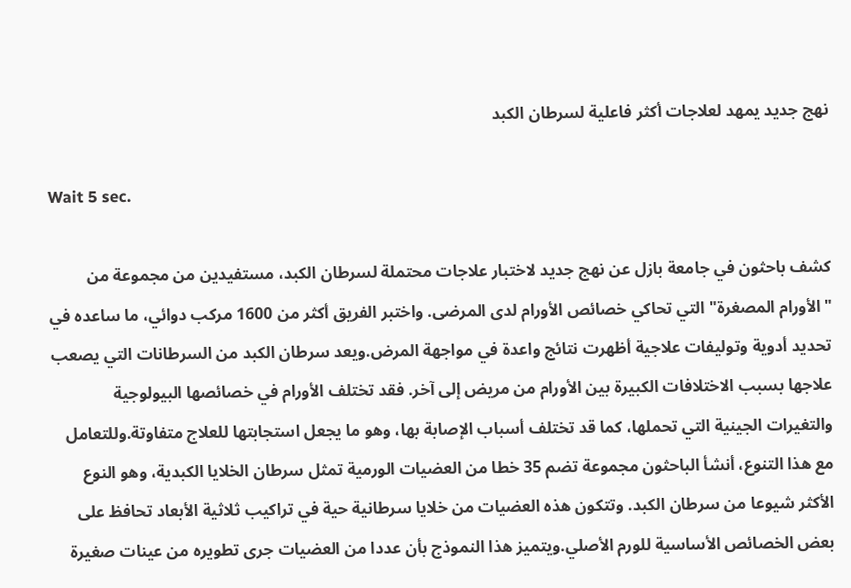نهج جديد يمهد لعلاجات أكثر فاعلية لسرطان الكبد

Wait 5 sec.

كشف باحثون في جامعة بازل عن نهج جديد لاختبار علاجات محتملة لسرطان الكبد، مستفيدين من مجموعة من "الأورام المصغرة" التي تحاكي خصائص الأورام لدى المرضى. واختبر الفريق أكثر من 1600 مركب دوائي، ما ساعده في تحديد أدوية وتوليفات علاجية أظهرت نتائج واعدة في مواجهة المرض.ويعد سرطان الكبد من السرطانات التي يصعب علاجها بسبب الاختلافات الكبيرة بين الأورام من مريض إلى آخر. فقد تختلف الأورام في خصائصها البيولوجية والتغيرات الجينية التي تحملها، كما قد تختلف أسباب الإصابة بها، وهو ما يجعل استجابتها للعلاج متفاوتة.وللتعامل مع هذا التنوع، أنشأ الباحثون مجموعة تضم 35 خطا من العضيات الورمية تمثل سرطان الخلايا الكبدية، وهو النوع الأكثر شيوعا من سرطان الكبد. وتتكون هذه العضيات من خلايا سرطانية حية في تراكيب ثلاثية الأبعاد تحافظ على بعض الخصائص الأساسية للورم الأصلي.ويتميز هذا النموذج بأن عددا من العضيات جرى تطويره من عينات صغيرة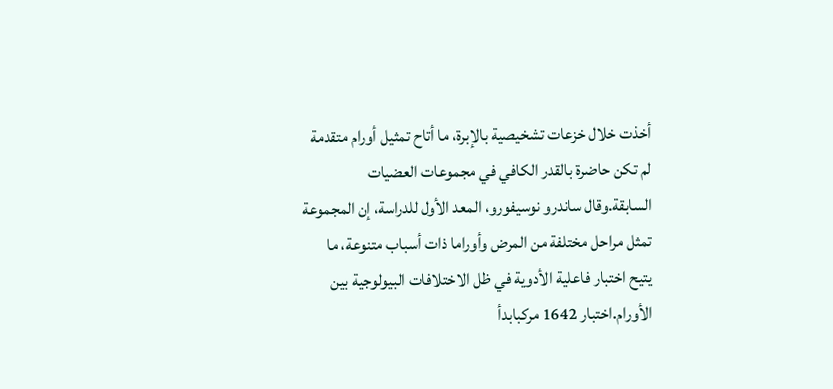أخذت خلال خزعات تشخيصية بالإبرة، ما أتاح تمثيل أورام متقدمة لم تكن حاضرة بالقدر الكافي في مجموعات العضيات السابقة.وقال ساندرو نوسيفورو، المعد الأول للدراسة، إن المجموعة تمثل مراحل مختلفة من المرض وأوراما ذات أسباب متنوعة، ما يتيح اختبار فاعلية الأدوية في ظل الاختلافات البيولوجية بين الأورام.اختبار 1642 مركبابدأ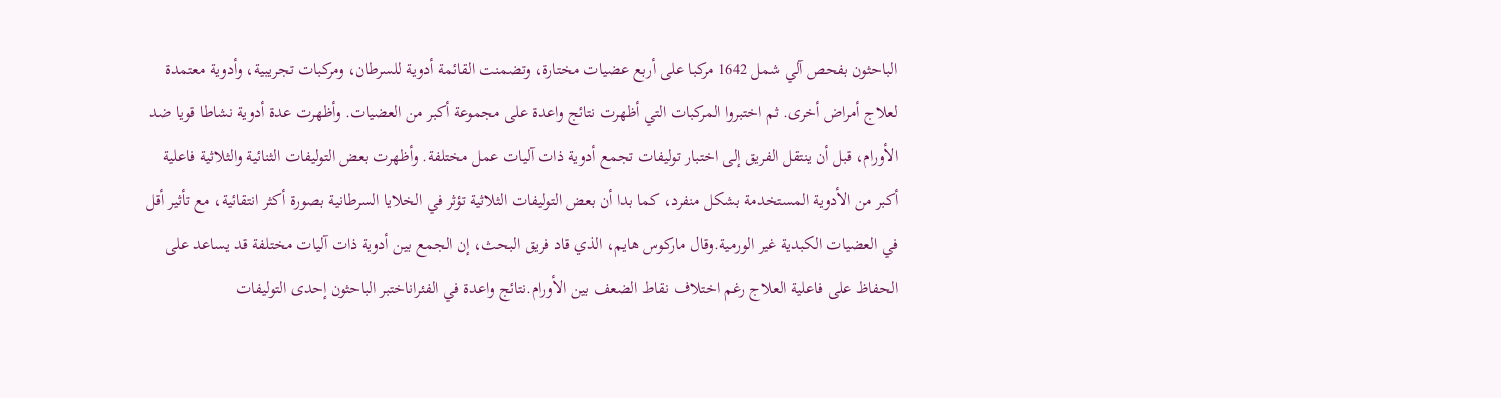الباحثون بفحص آلي شمل 1642 مركبا على أربع عضيات مختارة، وتضمنت القائمة أدوية للسرطان، ومركبات تجريبية، وأدوية معتمدة لعلاج أمراض أخرى. ثم اختبروا المركبات التي أظهرت نتائج واعدة على مجموعة أكبر من العضيات. وأظهرت عدة أدوية نشاطا قويا ضد الأورام، قبل أن ينتقل الفريق إلى اختبار توليفات تجمع أدوية ذات آليات عمل مختلفة. وأظهرت بعض التوليفات الثنائية والثلاثية فاعلية أكبر من الأدوية المستخدمة بشكل منفرد، كما بدا أن بعض التوليفات الثلاثية تؤثر في الخلايا السرطانية بصورة أكثر انتقائية، مع تأثير أقل في العضيات الكبدية غير الورمية.وقال ماركوس هايم، الذي قاد فريق البحث، إن الجمع بين أدوية ذات آليات مختلفة قد يساعد على الحفاظ على فاعلية العلاج رغم اختلاف نقاط الضعف بين الأورام.نتائج واعدة في الفئراناختبر الباحثون إحدى التوليفات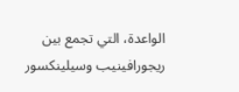الواعدة، التي تجمع بين ريجورافينيب وسيلينكسور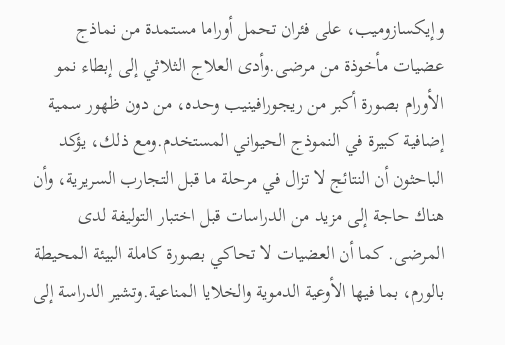وإيكسازوميب، على فئران تحمل أوراما مستمدة من نماذج عضيات مأخوذة من مرضى.وأدى العلاج الثلاثي إلى إبطاء نمو الأورام بصورة أكبر من ريجورافينيب وحده، من دون ظهور سمية إضافية كبيرة في النموذج الحيواني المستخدم.ومع ذلك، يؤكد الباحثون أن النتائج لا تزال في مرحلة ما قبل التجارب السريرية، وأن هناك حاجة إلى مزيد من الدراسات قبل اختبار التوليفة لدى المرضى. كما أن العضيات لا تحاكي بصورة كاملة البيئة المحيطة بالورم، بما فيها الأوعية الدموية والخلايا المناعية.وتشير الدراسة إلى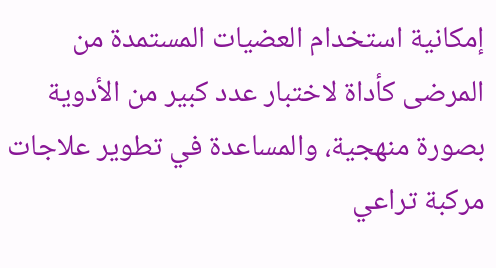إمكانية استخدام العضيات المستمدة من المرضى كأداة لاختبار عدد كبير من الأدوية بصورة منهجية، والمساعدة في تطوير علاجات مركبة تراعي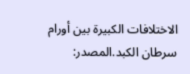الاختلافات الكبيرة بين أورام سرطان الكبد.المصدر: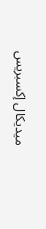ميديكال إكسبريس